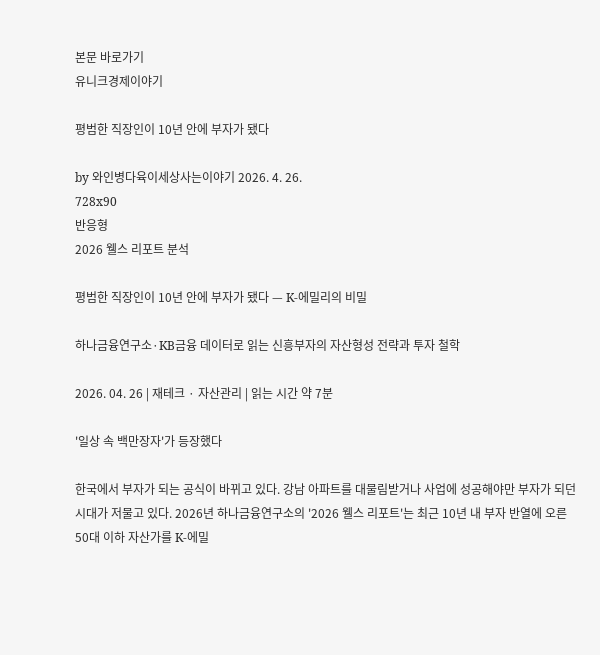본문 바로가기
유니크경제이야기

평범한 직장인이 10년 안에 부자가 됐다

by 와인병다육이세상사는이야기 2026. 4. 26.
728x90
반응형
2026 웰스 리포트 분석

평범한 직장인이 10년 안에 부자가 됐다 — K-에밀리의 비밀

하나금융연구소·KB금융 데이터로 읽는 신흥부자의 자산형성 전략과 투자 철학

2026. 04. 26 | 재테크 · 자산관리 | 읽는 시간 약 7분

'일상 속 백만장자'가 등장했다

한국에서 부자가 되는 공식이 바뀌고 있다. 강남 아파트를 대물림받거나 사업에 성공해야만 부자가 되던 시대가 저물고 있다. 2026년 하나금융연구소의 '2026 웰스 리포트'는 최근 10년 내 부자 반열에 오른 50대 이하 자산가를 K-에밀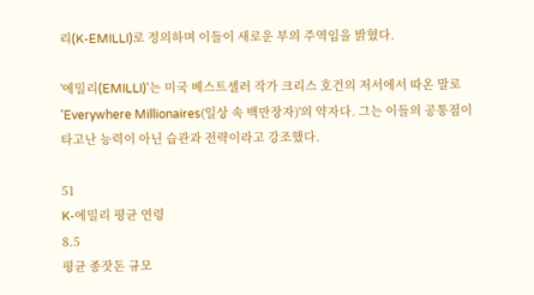리(K-EMILLI)로 정의하며 이들이 새로운 부의 주역임을 밝혔다.

'에밀리(EMILLI)'는 미국 베스트셀러 작가 크리스 호건의 저서에서 따온 말로 'Everywhere Millionaires(일상 속 백만장자)'의 약자다. 그는 이들의 공통점이 타고난 능력이 아닌 습관과 전략이라고 강조했다.

51
K-에밀리 평균 연령
8.5
평균 종잣돈 규모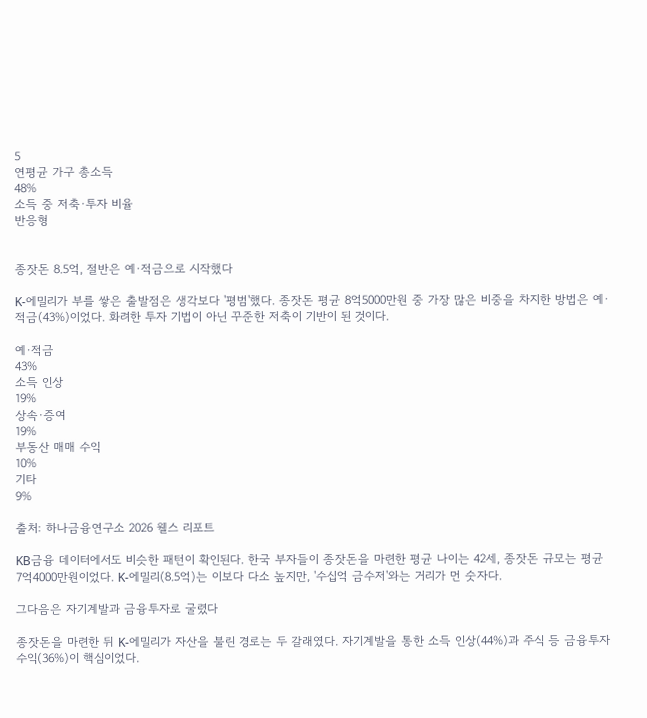5
연평균 가구 총소득
48%
소득 중 저축·투자 비율
반응형


종잣돈 8.5억, 절반은 예·적금으로 시작했다

K-에밀리가 부를 쌓은 출발점은 생각보다 '평범'했다. 종잣돈 평균 8억5000만원 중 가장 많은 비중을 차지한 방법은 예·적금(43%)이었다. 화려한 투자 기법이 아닌 꾸준한 저축이 기반이 된 것이다.

예·적금
43%
소득 인상
19%
상속·증여
19%
부동산 매매 수익
10%
기타
9%

출처: 하나금융연구소 2026 웰스 리포트

KB금융 데이터에서도 비슷한 패턴이 확인된다. 한국 부자들이 종잣돈을 마련한 평균 나이는 42세, 종잣돈 규모는 평균 7억4000만원이었다. K-에밀리(8.5억)는 이보다 다소 높지만, '수십억 금수저'와는 거리가 먼 숫자다.

그다음은 자기계발과 금융투자로 굴렸다

종잣돈을 마련한 뒤 K-에밀리가 자산을 불린 경로는 두 갈래였다. 자기계발을 통한 소득 인상(44%)과 주식 등 금융투자 수익(36%)이 핵심이었다.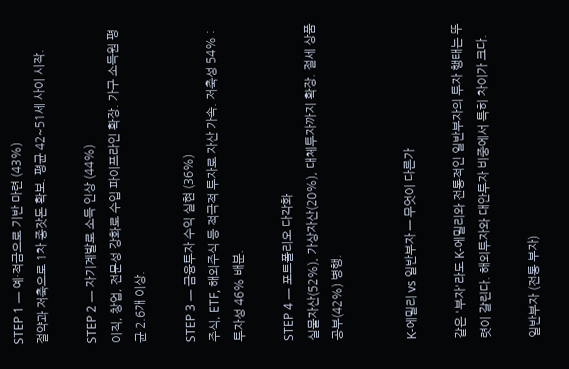STEP 1 — 예·적금으로 기반 마련 (43%)
절약과 저축으로 1차 종잣돈 확보. 평균 42~51세 사이 시작.

STEP 2 — 자기계발로 소득 인상 (44%)
이직, 창업, 전문성 강화로 수입 파이프라인 확장. 가구 소득원 평균 2.6개 이상.

STEP 3 — 금융투자 수익 실현 (36%)
주식, ETF, 해외주식 등 적극적 투자로 자산 가속. 저축성 54% : 투자성 46% 배분.

STEP 4 — 포트폴리오 다각화
실물자산(52%), 가상자산(20%), 대체투자까지 확장. 절세 상품 공부(42%) 병행.


K-에밀리 vs 일반부자 — 무엇이 다른가

같은 '부자'라도 K-에밀리와 전통적인 일반부자의 투자 행태는 뚜렷이 갈린다. 해외투자와 대안투자 비중에서 특히 차이가 크다.

일반부자 (전통 부자)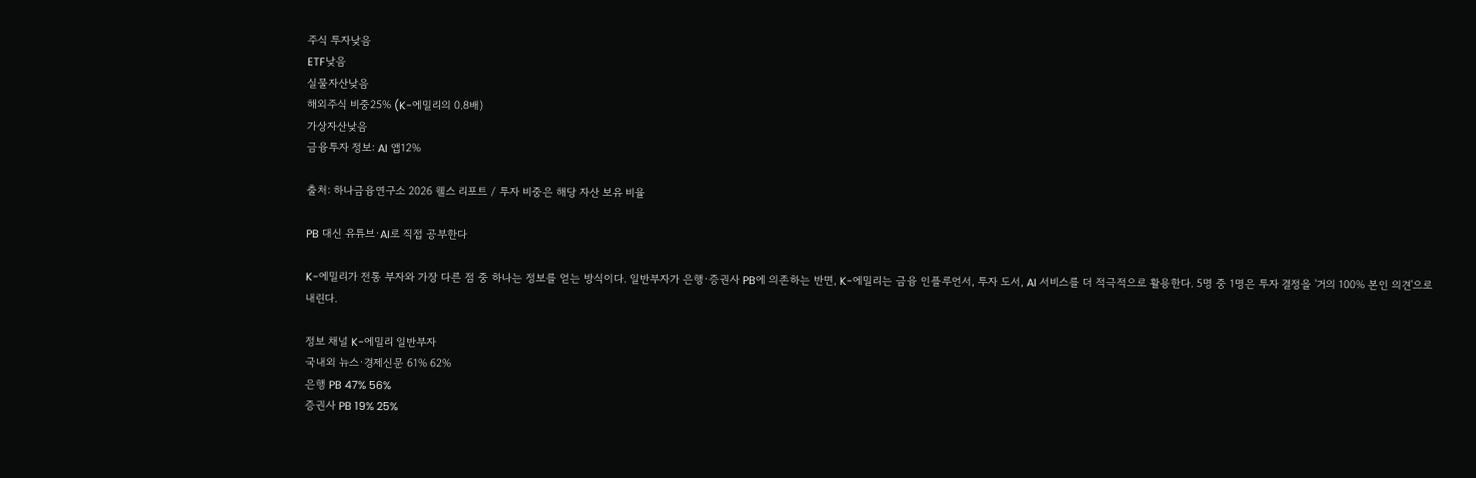주식 투자낮음
ETF낮음
실물자산낮음
해외주식 비중25% (K-에밀리의 0.8배)
가상자산낮음
금융투자 정보: AI 앱12%

출처: 하나금융연구소 2026 웰스 리포트 / 투자 비중은 해당 자산 보유 비율

PB 대신 유튜브·AI로 직접 공부한다

K-에밀리가 전통 부자와 가장 다른 점 중 하나는 정보를 얻는 방식이다. 일반부자가 은행·증권사 PB에 의존하는 반면, K-에밀리는 금융 인플루언서, 투자 도서, AI 서비스를 더 적극적으로 활용한다. 5명 중 1명은 투자 결정을 '거의 100% 본인 의견'으로 내린다.

정보 채널 K-에밀리 일반부자
국내외 뉴스·경제신문 61% 62%
은행 PB 47% 56%
증권사 PB 19% 25%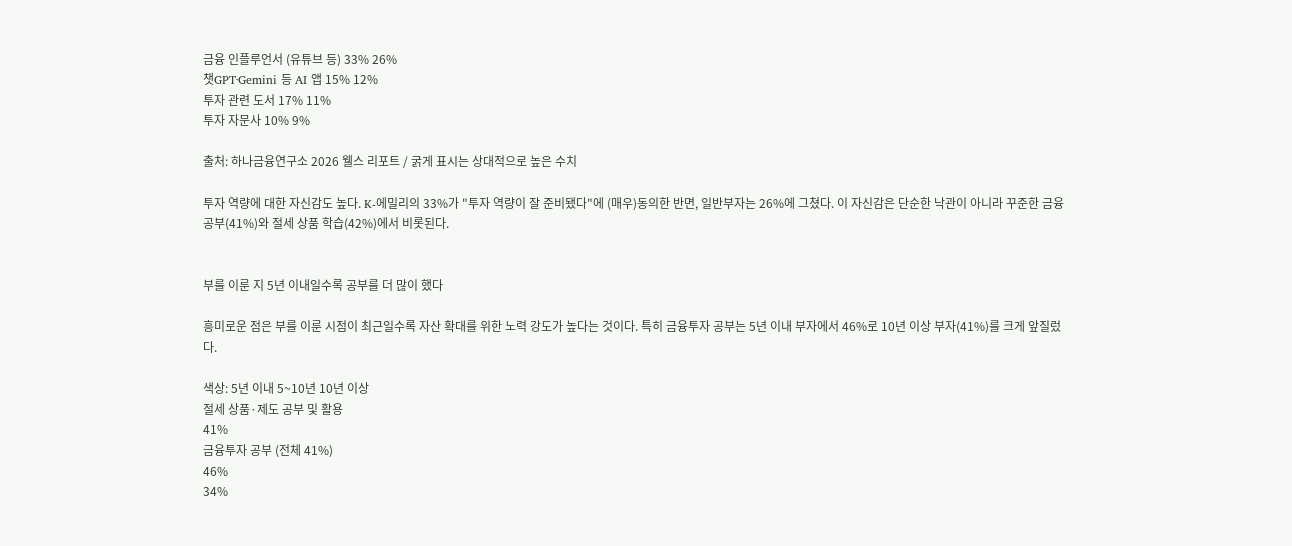금융 인플루언서 (유튜브 등) 33% 26%
챗GPT·Gemini 등 AI 앱 15% 12%
투자 관련 도서 17% 11%
투자 자문사 10% 9%

출처: 하나금융연구소 2026 웰스 리포트 / 굵게 표시는 상대적으로 높은 수치

투자 역량에 대한 자신감도 높다. K-에밀리의 33%가 "투자 역량이 잘 준비됐다"에 (매우)동의한 반면, 일반부자는 26%에 그쳤다. 이 자신감은 단순한 낙관이 아니라 꾸준한 금융 공부(41%)와 절세 상품 학습(42%)에서 비롯된다.


부를 이룬 지 5년 이내일수록 공부를 더 많이 했다

흥미로운 점은 부를 이룬 시점이 최근일수록 자산 확대를 위한 노력 강도가 높다는 것이다. 특히 금융투자 공부는 5년 이내 부자에서 46%로 10년 이상 부자(41%)를 크게 앞질렀다.

색상: 5년 이내 5~10년 10년 이상
절세 상품·제도 공부 및 활용
41%
금융투자 공부 (전체 41%)
46%
34%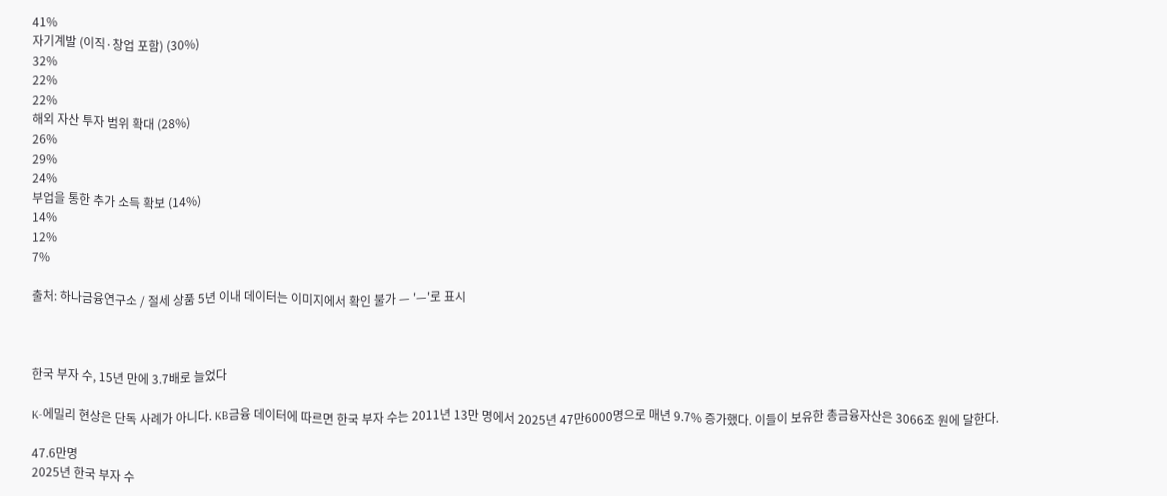41%
자기계발 (이직·창업 포함) (30%)
32%
22%
22%
해외 자산 투자 범위 확대 (28%)
26%
29%
24%
부업을 통한 추가 소득 확보 (14%)
14%
12%
7%

출처: 하나금융연구소 / 절세 상품 5년 이내 데이터는 이미지에서 확인 불가 — '—'로 표시



한국 부자 수, 15년 만에 3.7배로 늘었다

K-에밀리 현상은 단독 사례가 아니다. KB금융 데이터에 따르면 한국 부자 수는 2011년 13만 명에서 2025년 47만6000명으로 매년 9.7% 증가했다. 이들이 보유한 총금융자산은 3066조 원에 달한다.

47.6만명
2025년 한국 부자 수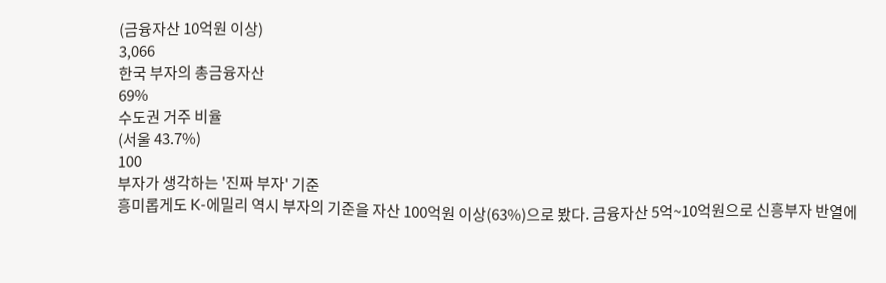(금융자산 10억원 이상)
3,066
한국 부자의 총금융자산
69%
수도권 거주 비율
(서울 43.7%)
100
부자가 생각하는 '진짜 부자' 기준
흥미롭게도 K-에밀리 역시 부자의 기준을 자산 100억원 이상(63%)으로 봤다. 금융자산 5억~10억원으로 신흥부자 반열에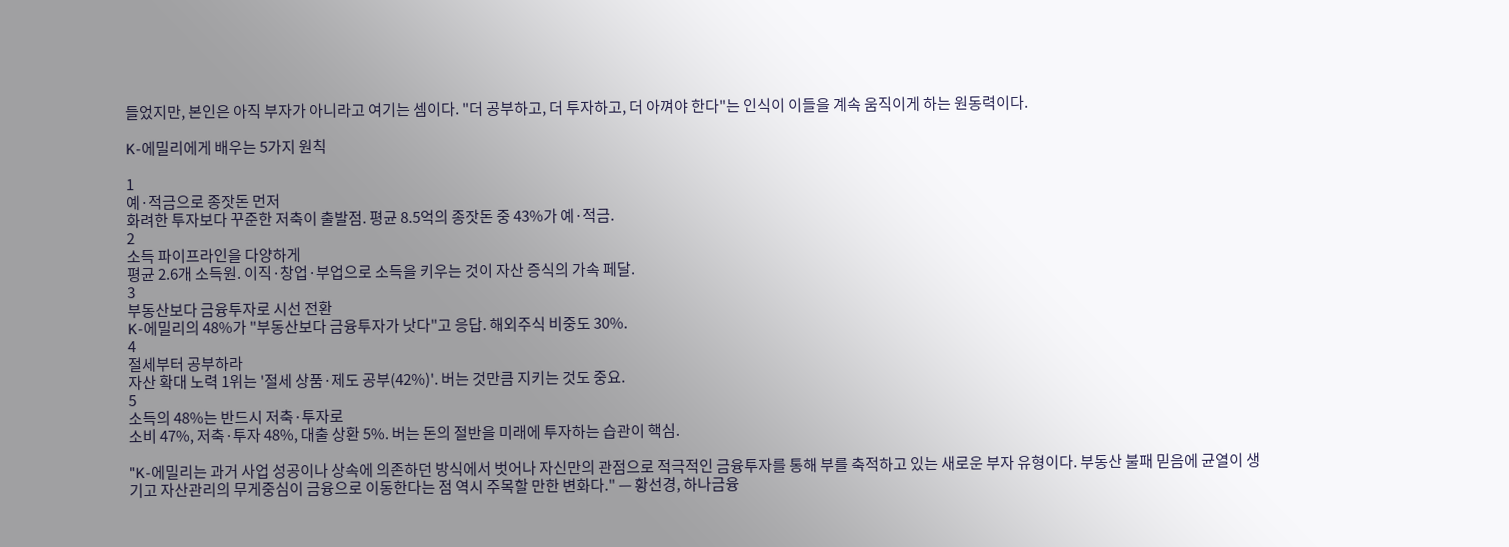들었지만, 본인은 아직 부자가 아니라고 여기는 셈이다. "더 공부하고, 더 투자하고, 더 아껴야 한다"는 인식이 이들을 계속 움직이게 하는 원동력이다.

K-에밀리에게 배우는 5가지 원칙

1
예·적금으로 종잣돈 먼저
화려한 투자보다 꾸준한 저축이 출발점. 평균 8.5억의 종잣돈 중 43%가 예·적금.
2
소득 파이프라인을 다양하게
평균 2.6개 소득원. 이직·창업·부업으로 소득을 키우는 것이 자산 증식의 가속 페달.
3
부동산보다 금융투자로 시선 전환
K-에밀리의 48%가 "부동산보다 금융투자가 낫다"고 응답. 해외주식 비중도 30%.
4
절세부터 공부하라
자산 확대 노력 1위는 '절세 상품·제도 공부(42%)'. 버는 것만큼 지키는 것도 중요.
5
소득의 48%는 반드시 저축·투자로
소비 47%, 저축·투자 48%, 대출 상환 5%. 버는 돈의 절반을 미래에 투자하는 습관이 핵심.

"K-에밀리는 과거 사업 성공이나 상속에 의존하던 방식에서 벗어나 자신만의 관점으로 적극적인 금융투자를 통해 부를 축적하고 있는 새로운 부자 유형이다. 부동산 불패 믿음에 균열이 생기고 자산관리의 무게중심이 금융으로 이동한다는 점 역시 주목할 만한 변화다." — 황선경, 하나금융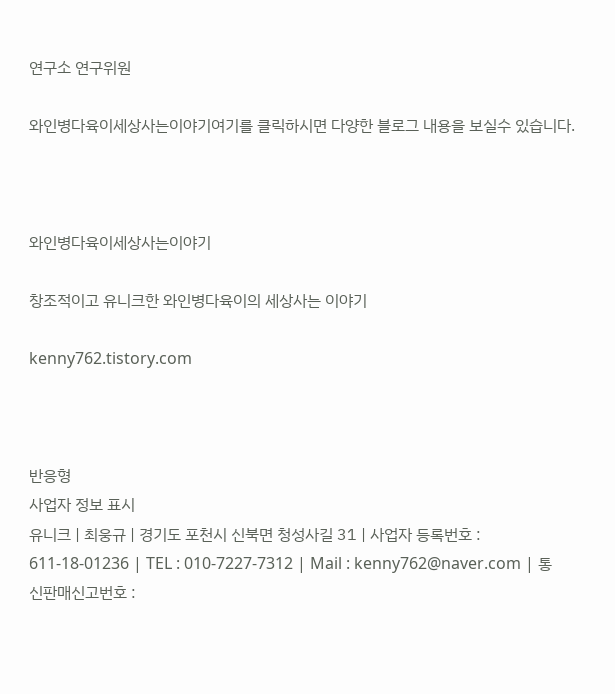연구소 연구위원

와인병다육이세상사는이야기여기를 클릭하시면 다양한 블로그 내용을 보실수 있습니다.



와인병다육이세상사는이야기

창조적이고 유니크한 와인병다육이의 세상사는 이야기

kenny762.tistory.com



반응형
사업자 정보 표시
유니크 | 최웅규 | 경기도 포천시 신북면 청성사길 31 | 사업자 등록번호 : 611-18-01236 | TEL : 010-7227-7312 | Mail : kenny762@naver.com | 통신판매신고번호 :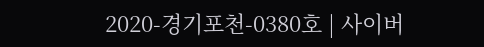2020-경기포천-0380호 | 사이버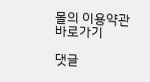몰의 이용약관 바로가기

댓글